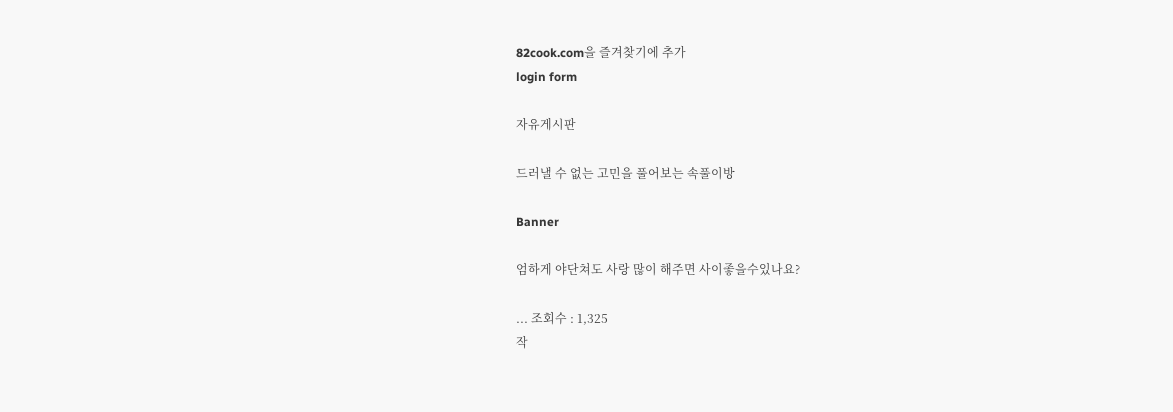82cook.com을 즐겨찾기에 추가
login form

자유게시판

드러낼 수 없는 고민을 풀어보는 속풀이방

Banner

엄하게 야단쳐도 사랑 많이 해주면 사이좋을수있나요?

... 조회수 : 1,325
작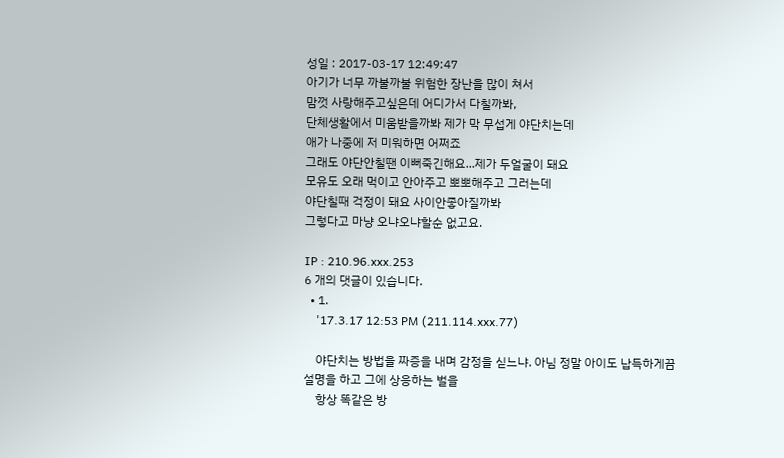성일 : 2017-03-17 12:49:47
아기가 너무 까불까불 위험한 장난을 많이 쳐서
맘껏 사랑해주고싶은데 어디가서 다칠까봐,
단체생활에서 미움받을까봐 제가 막 무섭게 야단치는데
애가 나중에 저 미워하면 어쩌죠
그래도 야단안칠땐 이뻐죽긴해요...제가 두얼굴이 돼요
모유도 오래 먹이고 안아주고 뽀뽀해주고 그러는데
야단칠때 걱정이 돼요 사이안좋아질까봐
그렇다고 마냥 오냐오냐할순 없고요.

IP : 210.96.xxx.253
6 개의 댓글이 있습니다.
  • 1.
    '17.3.17 12:53 PM (211.114.xxx.77)

    야단치는 방법을 짜증을 내며 감정을 싣느냐. 아님 정말 아이도 납득하게끔 설명을 하고 그에 상응하는 벌을
    항상 똑같은 방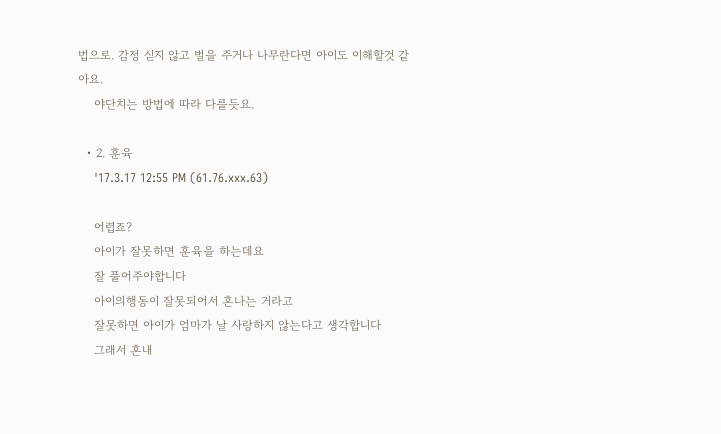법으로. 감정 싣지 않고 벌을 주거나 나무란다면 아이도 이해할것 같아요.
    야단치는 방법에 따라 다를듯요.

  • 2. 훈육
    '17.3.17 12:55 PM (61.76.xxx.63)

    어렵죠?
    아이가 잘못하면 훈육을 하는데요
    잘 풀어주야합니다
    아이의행동이 잘못되어서 혼나는 거라고
    잘못하면 아이가 엄마가 날 사랑하지 않는다고 생각합니다
    그래서 혼내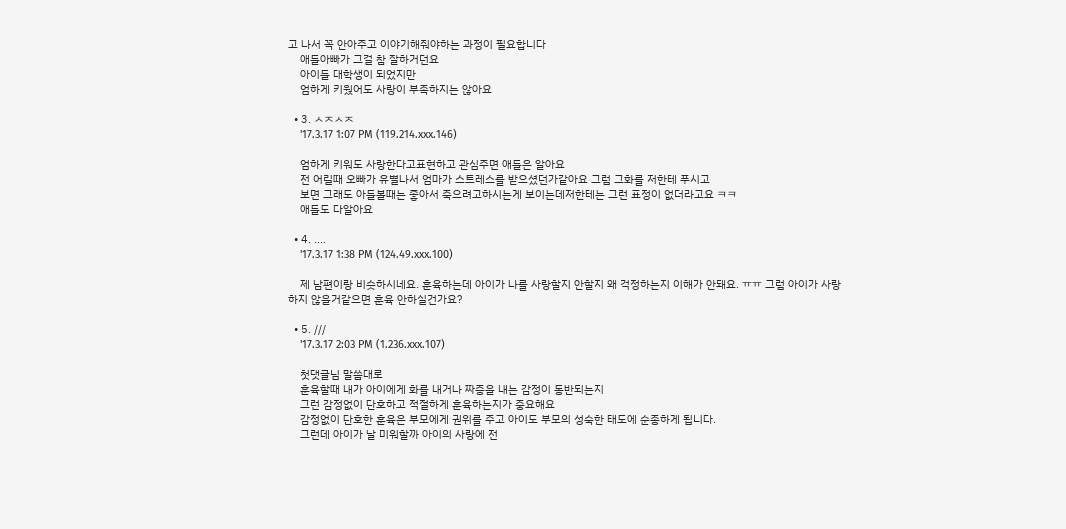고 나서 꼭 안아주고 이야기해줘야하는 과정이 필요합니다
    애들아빠가 그걸 참 잘하거던요
    아이들 대학생이 되었지만
    엄하게 키웠어도 사랑이 부족하지는 않아요

  • 3. ㅅㅈㅅㅈ
    '17.3.17 1:07 PM (119.214.xxx.146)

    엄하게 키워도 사랑한다고표현하고 관심주면 애들은 알아요
    전 어릴때 오빠가 유별나서 엄마가 스트레스를 받으셨던가같아요 그럼 그화를 저한테 푸시고
    보면 그래도 아들볼때는 좋아서 죽으려고하시는게 보이는데저한테는 그런 표정이 없더라고요 ㅋㅋ
    애들도 다알아요

  • 4. ....
    '17.3.17 1:38 PM (124.49.xxx.100)

    제 남편이랑 비슷하시네요. 훈육하는데 아이가 나를 사랑할지 안할지 왜 걱정하는지 이해가 안돼요. ㅠㅠ 그럼 아이가 사랑하지 않을거같으면 훈육 안하실건가요?

  • 5. ///
    '17.3.17 2:03 PM (1.236.xxx.107)

    첫댓글님 말씀대로
    훈육할때 내가 아이에게 화를 내거나 짜증을 내는 감정이 동반되는지
    그런 감정없이 단호하고 적절하게 훈육하는지가 중요해요
    감정없이 단호한 훈육은 부모에게 권위를 주고 아이도 부모의 성숙한 태도에 순종하게 됩니다.
    그런데 아이가 날 미워할까 아이의 사랑에 전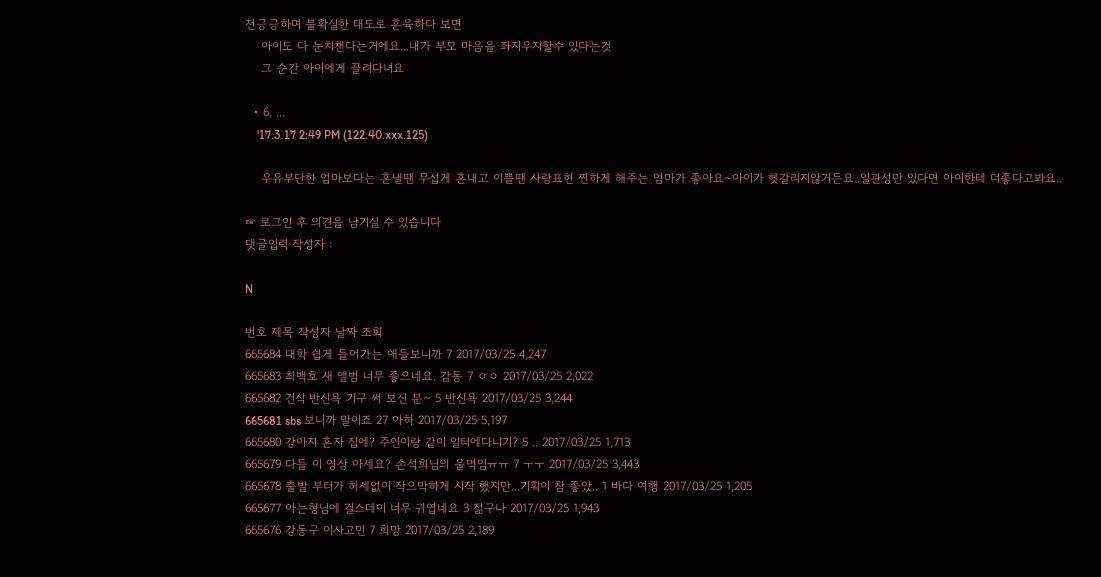전긍긍하며 불확실한 태도로 훈육하다 보면
    아이도 다 눈치챈다는거에요...내가 부모 마음을 좌지우지할수 있다는것
    그 순간 아이에게 끌려다녀요

  • 6. ...
    '17.3.17 2:49 PM (122.40.xxx.125)

    우유부단한 엄마보다는 혼낼땐 무섭게 혼내고 이쁠땐 사랑표현 찐하게 해주는 엄마가 좋아요~아이가 헷갈리지않거든요..일관성만 있다면 아이한테 더좋다고봐요..

☞ 로그인 후 의견을 남기실 수 있습니다
댓글입력 작성자 :

N

번호 제목 작성자 날짜 조회
665684 대학 쉽게 들어가는 애들보니까 7 2017/03/25 4,247
665683 최백호 새 앨범 너무 좋으네요. 감동 7 ㅇㅇ 2017/03/25 2,022
665682 건식 반신욕 기구 써 보신 분~ 5 반신욕 2017/03/25 3,244
665681 sbs 보니까 말이죠 27 아하 2017/03/25 5,197
665680 강아지 혼자 집에? 주인이랑 같이 일터에다니기? 5 .. 2017/03/25 1,713
665679 다들 이 영상 아세요? 손석희님의 울먹임ㅠㅠ 7 ㅜㅜ 2017/03/25 3,443
665678 출발 부터가 허세없이 작으막하게 시작 했지만...기획이 참 좋았.. 1 바다 여행 2017/03/25 1,205
665677 아는형님에 걸스데이 너무 귀엽네요 3 젊구나 2017/03/25 1,943
665676 강동구 이사고민 7 희망 2017/03/25 2,189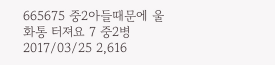665675 중2아들때문에 울화통 터져요 7 중2병 2017/03/25 2,616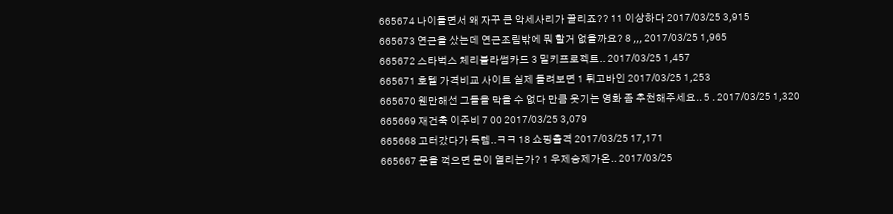665674 나이들면서 왜 자꾸 큰 악세사리가 끌리죠?? 11 이상하다 2017/03/25 3,915
665673 연근을 샀는데 연근조림밖에 뭐 할거 없을까요? 8 ,,, 2017/03/25 1,965
665672 스타벅스 체리블라썸카드 3 밀키프로젝트.. 2017/03/25 1,457
665671 호텔 가격비교 사이트 실제 돌려보면 1 튀고바인 2017/03/25 1,253
665670 웬만해선 그들을 막을 수 없다 만큼 웃기는 영화 좀 추천해주세요.. 5 . 2017/03/25 1,320
665669 재건축 이주비 7 00 2017/03/25 3,079
665668 고터갔다가 득템..ㅋㅋ 18 쇼핑출격 2017/03/25 17,171
665667 문을 꺽으면 문이 열리는가? 1 우제승제가온.. 2017/03/25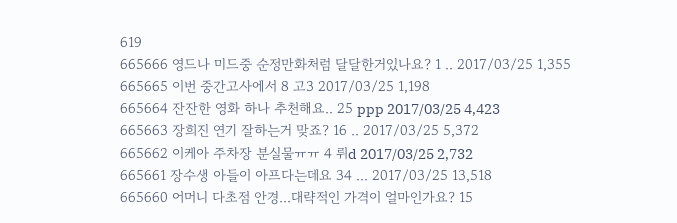619
665666 영드나 미드중 순정만화처럼 달달한거있나요? 1 .. 2017/03/25 1,355
665665 이번 중간고사에서 8 고3 2017/03/25 1,198
665664 잔잔한 영화 하나 추천해요.. 25 ppp 2017/03/25 4,423
665663 장희진 연기 잘하는거 맞죠? 16 .. 2017/03/25 5,372
665662 이케아 주차장 분실물ㅠㅠ 4 뤼d 2017/03/25 2,732
665661 장수생 아들이 아프다는데요 34 ... 2017/03/25 13,518
665660 어머니 다초점 안경...대략적인 가격이 얼마인가요? 15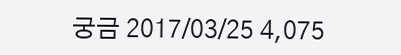궁금 2017/03/25 4,075